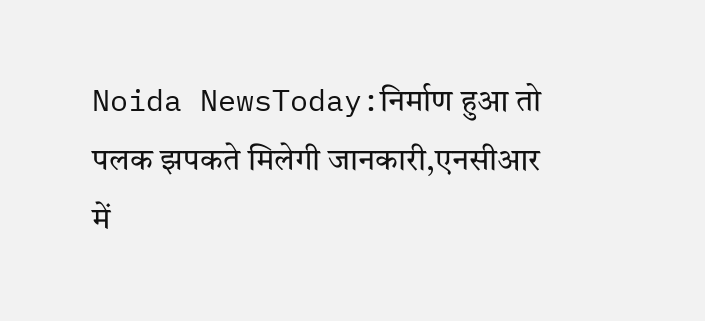Noida NewsToday:निर्माण हुआ तो पलक झपकते मिलेगी जानकारी,एनसीआर में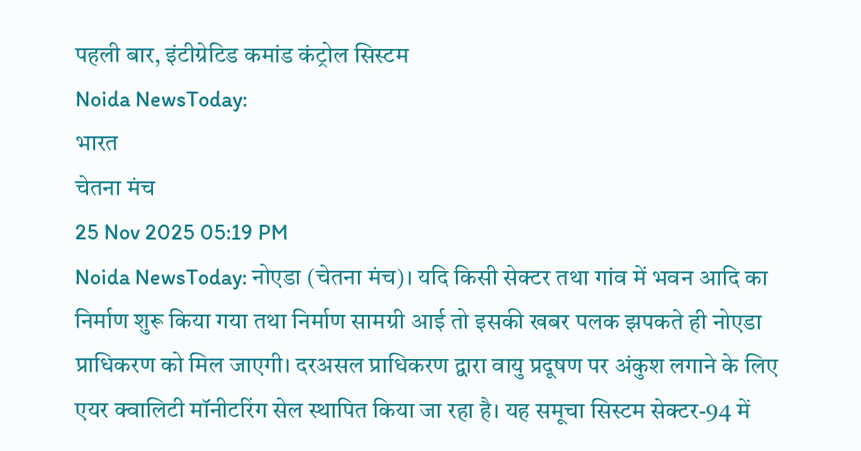पहली बार, इंटीग्रेटिड कमांड कंट्रोल सिस्टम
Noida NewsToday:
भारत
चेतना मंच
25 Nov 2025 05:19 PM
Noida NewsToday: नोएडा (चेतना मंच)। यदि किसी सेक्टर तथा गांव में भवन आदि का निर्माण शुरू किया गया तथा निर्माण सामग्री आई तो इसकी खबर पलक झपकते ही नोएडा प्राधिकरण को मिल जाएगी। दरअसल प्राधिकरण द्वारा वायु प्रदूषण पर अंकुश लगाने के लिए एयर क्वालिटी मॉनीटरिंग सेल स्थापित किया जा रहा है। यह समूचा सिस्टम सेक्टर-94 में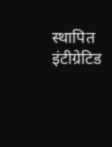स्थापित इंटीग्रेटिड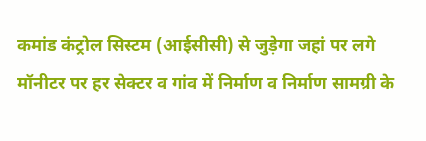कमांड कंट्रोल सिस्टम (आईसीसी) से जुड़ेगा जहां पर लगे मॉनीटर पर हर सेक्टर व गांव में निर्माण व निर्माण सामग्री के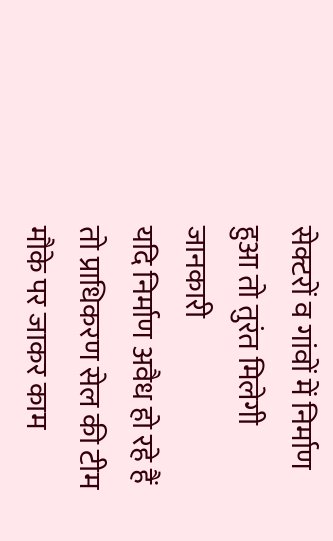सेक्टरों व गांवों में निर्माण हुआ तो तुरंत मिलेगी जानकारी
यदि निर्माण अवैध हो रहे हैं तो प्राधिकरण सेल की टीम मौके पर जाकर काम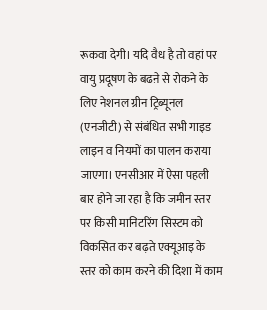रूकवा देगी। यदि वैध है तो वहां पर वायु प्रदूषण के बढऩे से रोकने के लिए नेशनल ग्रीन ट्रिब्यूनल (एनजीटी) से संबंधित सभी गाइड लाइन व नियमों का पालन कराया जाएगा। एनसीआर में ऐसा पहली बार होने जा रहा है कि जमीन स्तर पर किसी मानिटरिंग सिस्टम को विकसित कर बढ़ते एक्यूआइ के स्तर को काम करने की दिशा में काम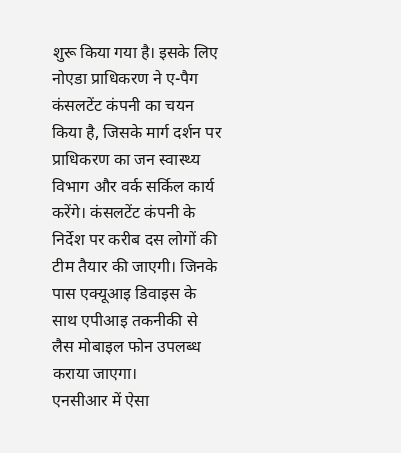शुरू किया गया है। इसके लिए नोएडा प्राधिकरण ने ए-पैग कंसलटेंट कंपनी का चयन किया है, जिसके मार्ग दर्शन पर प्राधिकरण का जन स्वास्थ्य विभाग और वर्क सर्किल कार्य करेंगे। कंसलटेंट कंपनी के निर्देश पर करीब दस लोगों की टीम तैयार की जाएगी। जिनके पास एक्यूआइ डिवाइस के साथ एपीआइ तकनीकी से लैस मोबाइल फोन उपलब्ध कराया जाएगा।
एनसीआर में ऐसा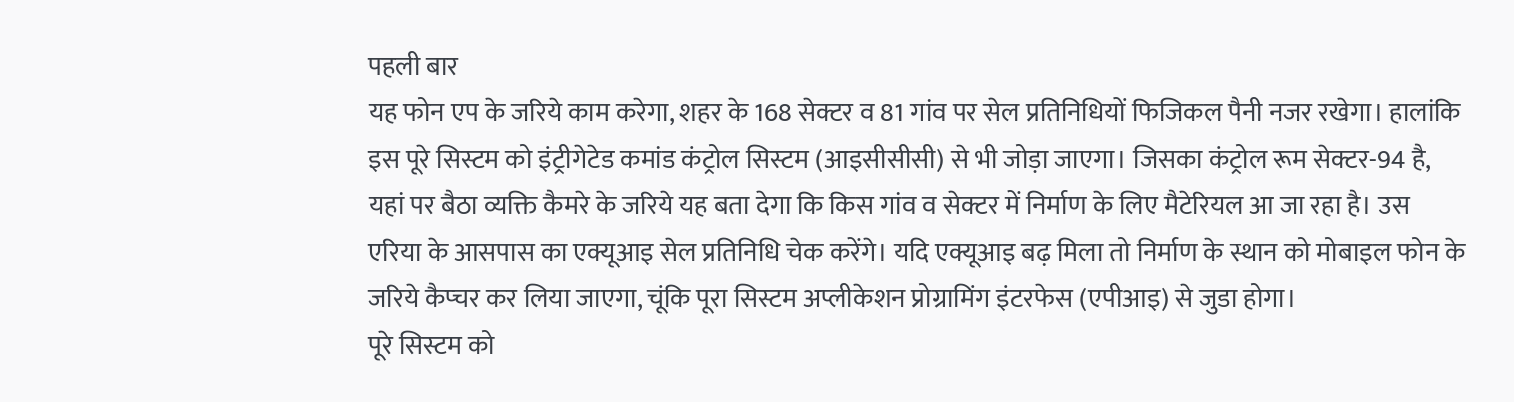पहली बार
यह फोन एप के जरिये काम करेगा, शहर के 168 सेक्टर व 81 गांव पर सेल प्रतिनिधियों फिजिकल पैनी नजर रखेगा। हालांकि इस पूरे सिस्टम को इंट्रीगेटेड कमांड कंट्रोल सिस्टम (आइसीसीसी) से भी जोड़ा जाएगा। जिसका कंट्रोल रूम सेक्टर-94 है, यहां पर बैठा व्यक्ति कैमरे के जरिये यह बता देगा कि किस गांव व सेक्टर में निर्माण के लिए मैटेरियल आ जा रहा है। उस एरिया के आसपास का एक्यूआइ सेल प्रतिनिधि चेक करेंगे। यदि एक्यूआइ बढ़ मिला तो निर्माण के स्थान को मोबाइल फोन के जरिये कैप्चर कर लिया जाएगा, चूंकि पूरा सिस्टम अप्लीकेशन प्रोग्रामिंग इंटरफेस (एपीआइ) से जुडा होगा।
पूरे सिस्टम को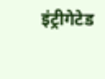इंट्रीगेटेड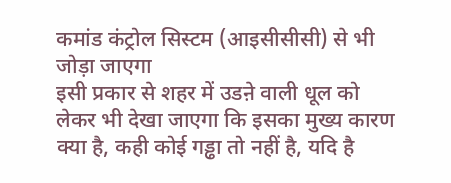कमांड कंट्रोल सिस्टम (आइसीसीसी) से भी जोड़ा जाएगा
इसी प्रकार से शहर में उडऩे वाली धूल को लेकर भी देखा जाएगा कि इसका मुख्य कारण क्या है, कही कोई गड्ढा तो नहीं है, यदि है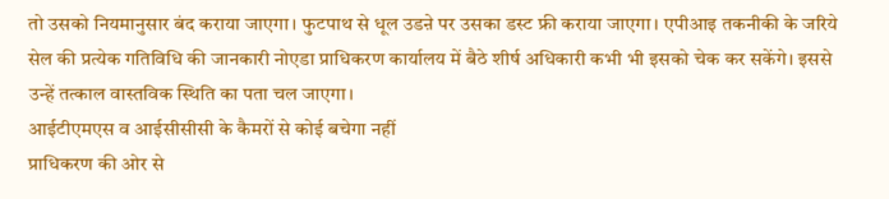तो उसको नियमानुसार बंद कराया जाएगा। फुटपाथ से धूल उडऩे पर उसका डस्ट फ्री कराया जाएगा। एपीआइ तकनीकी के जरिये सेल की प्रत्येक गतिविधि की जानकारी नोएडा प्राधिकरण कार्यालय में बैठे शीर्ष अधिकारी कभी भी इसको चेक कर सकेंगे। इससे उन्हें तत्काल वास्तविक स्थिति का पता चल जाएगा।
आईटीएमएस व आईसीसीसी के कैमरों से कोई बचेगा नहीं
प्राधिकरण की ओर से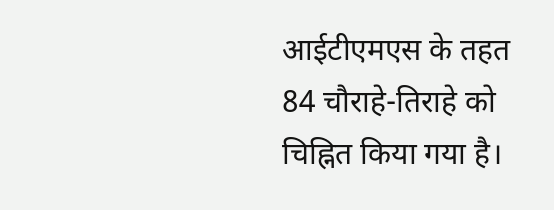आईटीएमएस के तहत 84 चौराहे-तिराहे को चिह्नित किया गया है।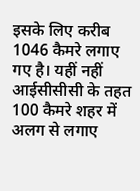इसके लिए करीब 1046 कैमरे लगाए गए है। यहीं नहीं आईसीसीसी के तहत 100 कैमरे शहर में अलग से लगाए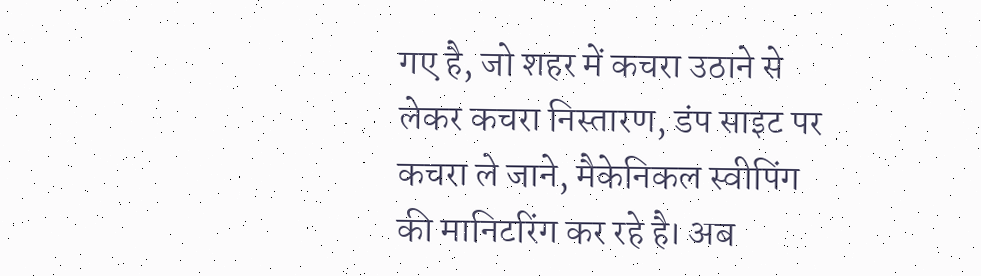गए है, जो शहर में कचरा उठाने से लेकर कचरा निस्तारण, डंप साइट पर कचरा ले जाने, मैकेनिकल स्वीपिंग की मानिटरिंग कर रहे है। अब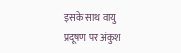इसके साथ वायु प्रदूषण पर अंकुश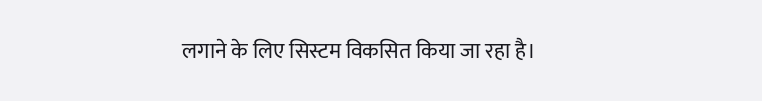लगाने के लिए सिस्टम विकसित किया जा रहा है।